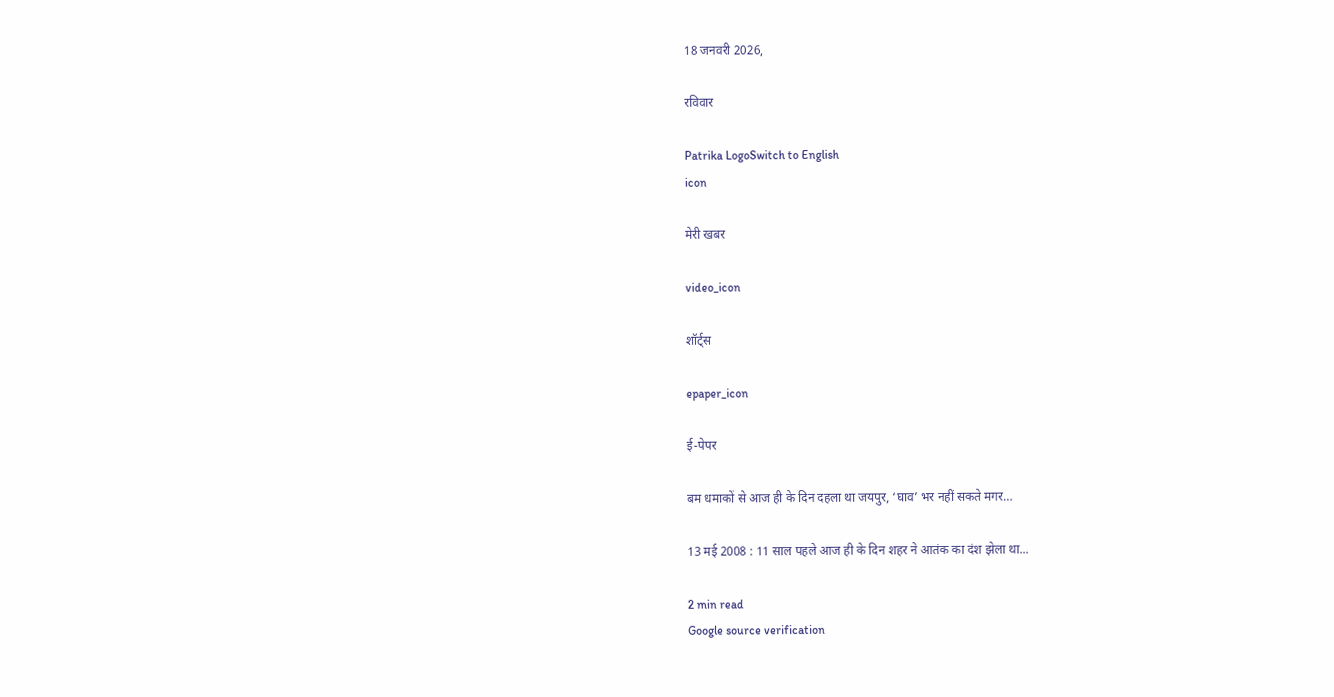18 जनवरी 2026,

रविवार

Patrika LogoSwitch to English
icon

मेरी खबर

video_icon

शॉर्ट्स

epaper_icon

ई-पेपर

बम धमाकों से आज ही के दिन दहला था जयपुर, ‘घाव’ भर नहीं सकते मगर…

13 मई 2008 : 11 साल पहले आज ही के दिन शहर ने आतंक का दंश झेला था...

2 min read
Google source verification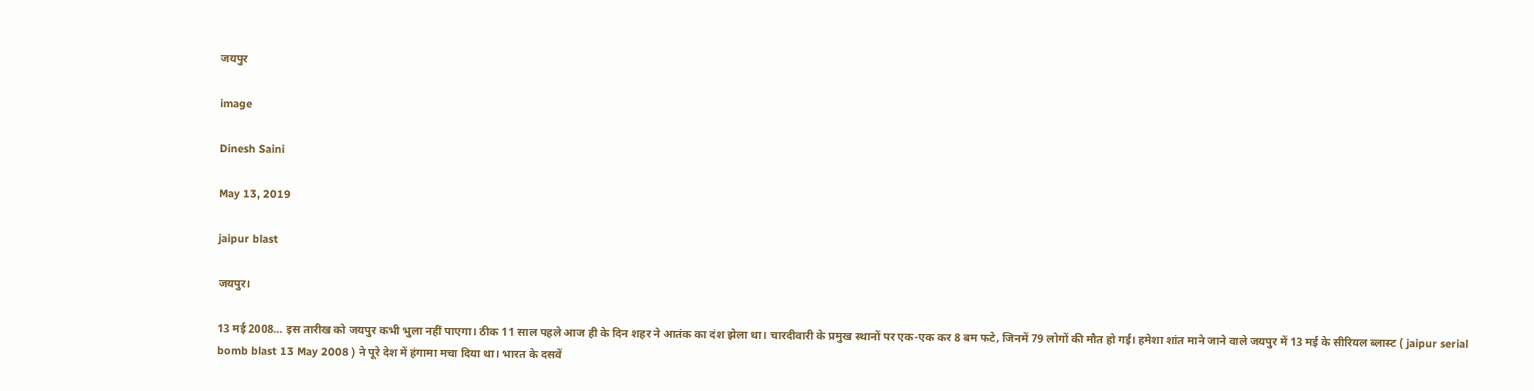जयपुर

image

Dinesh Saini

May 13, 2019

jaipur blast

जयपुर।

13 मई 2008... इस तारीख को जयपुर कभी भुला नहीं पाएगा। ठीक 11 साल पहले आज ही के दिन शहर ने आतंक का दंश झेला था। चारदीवारी के प्रमुख स्थानों पर एक-एक कर 8 बम फटे, जिनमें 79 लोगों की मौत हो गई। हमेशा शांत माने जाने वाले जयपुर में 13 मई के सीरियल ब्लास्ट ( jaipur serial bomb blast 13 May 2008 ) ने पूरे देश में हंगामा मचा दिया था। भारत के दसवें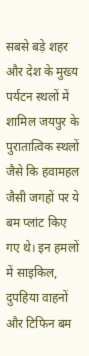सबसे बड़े शहर और देश के मुख्य पर्यटन स्थलों में शामिल जयपुर के पुरातात्विक स्थलों जैसे कि हवामहल जैसी जगहों पर ये बम प्लांट किए गए थे। इन हमलों में साइकिल, दुपहिया वाहनों और टिफिन बम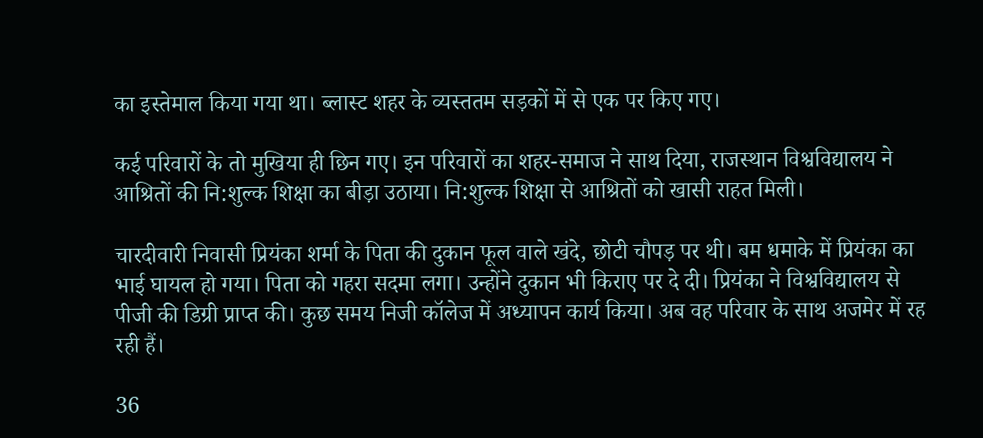का इस्तेमाल किया गया था। ब्लास्ट शहर के व्यस्ततम सड़कों में से एक पर किए गए।

कई परिवारों के तो मुखिया ही छिन गए। इन परिवारों का शहर-समाज ने साथ दिया, राजस्थान विश्वविद्यालय ने आश्रितों की नि:शुल्क शिक्षा का बीड़ा उठाया। नि:शुल्क शिक्षा से आश्रितों को खासी राहत मिली।

चारदीवारी निवासी प्रियंका शर्मा के पिता की दुकान फूल वाले खंदे, छोटी चौपड़ पर थी। बम धमाके में प्रियंका का भाई घायल हो गया। पिता को गहरा सदमा लगा। उन्होंने दुकान भी किराए पर दे दी। प्रियंका ने विश्वविद्यालय से पीजी की डिग्री प्राप्त की। कुछ समय निजी कॉलेज में अध्यापन कार्य किया। अब वह परिवार के साथ अजमेर में रह रही हैं।

36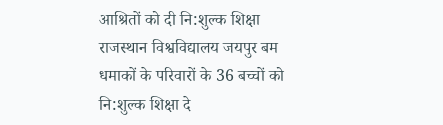आश्रितों को दी नि:शुल्क शिक्षा
राजस्थान विश्वविद्यालय जयपुर बम धमाकों के परिवारों के 36 बच्चों को नि:शुल्क शिक्षा दे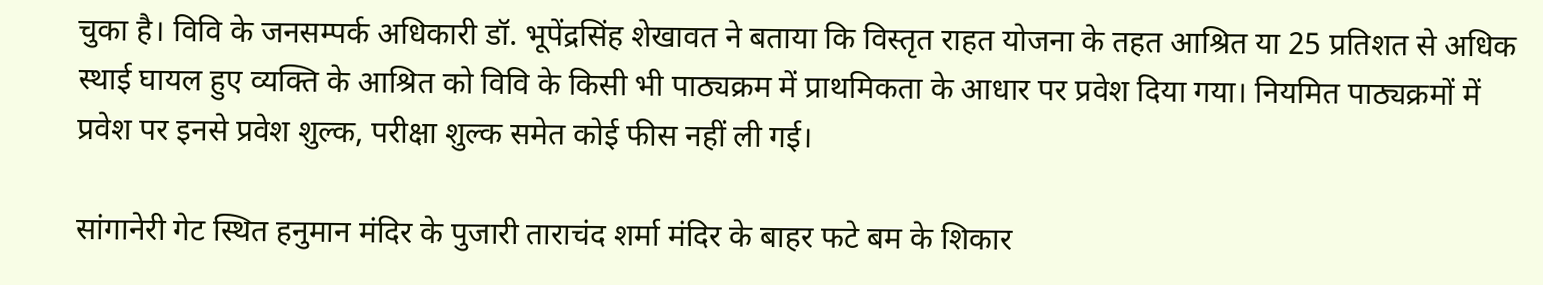चुका है। विवि के जनसम्पर्क अधिकारी डॉ. भूपेंद्रसिंह शेखावत ने बताया कि विस्तृत राहत योजना के तहत आश्रित या 25 प्रतिशत से अधिक स्थाई घायल हुए व्यक्ति के आश्रित को विवि के किसी भी पाठ्यक्रम में प्राथमिकता के आधार पर प्रवेश दिया गया। नियमित पाठ्यक्रमों में प्रवेश पर इनसे प्रवेश शुल्क, परीक्षा शुल्क समेत कोई फीस नहीं ली गई।

सांगानेरी गेट स्थित हनुमान मंदिर के पुजारी ताराचंद शर्मा मंदिर के बाहर फटे बम के शिकार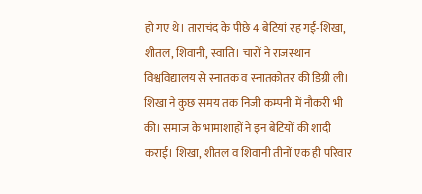हो गए थे। ताराचंद के पीछे 4 बेटियां रह गईं-शिखा, शीतल, शिवानी, स्वाति। चारों ने राजस्थान विश्वविद्यालय से स्नातक व स्नातकोतर की डिग्री ली। शिखा ने कुछ समय तक निजी कम्पनी में नौकरी भी की। समाज के भामाशाहों ने इन बेटियों की शादी कराई। शिखा, शीतल व शिवानी तीनों एक ही परिवार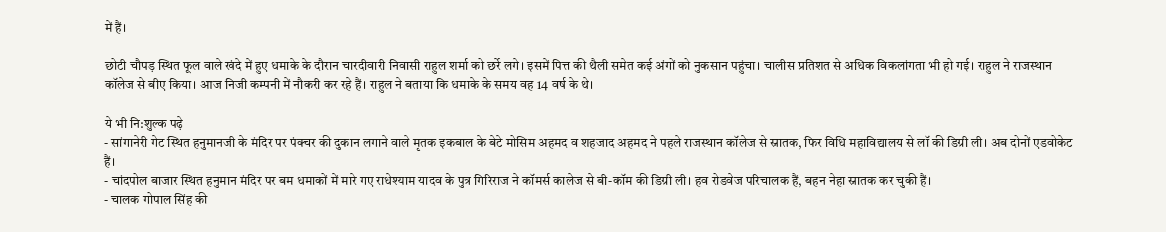में हैं।

छोटी चौपड़ स्थित फूल वाले खंदे में हुए धमाके के दौरान चारदीवारी निवासी राहुल शर्मा को छर्रे लगे। इसमें पित्त की थैली समेत कई अंगों को नुकसान पहुंचा। चालीस प्रतिशत से अधिक विकलांगता भी हो गई। राहुल ने राजस्थान कॉलेज से बीए किया। आज निजी कम्पनी में नौकरी कर रहे हैं। राहुल ने बताया कि धमाके के समय वह 14 वर्ष के थे।

ये भी नि:शुल्क पढ़े
- सांगानेरी गेट स्थित हनुमानजी के मंदिर पर पंक्चर की दुकान लगाने वाले मृतक इकबाल के बेटे मोसिम अहमद व शहजाद अहमद ने पहले राजस्थान कॉलेज से स्नातक, फिर विधि महाविद्यालय से लॉ की डिग्री ली। अब दोनों एडवोकेट हैं।
- चांदपोल बाजार स्थित हनुमान मंदिर पर बम धमाकों में मारे गए राधेश्याम यादव के पुत्र गिरिराज ने कॉमर्स कालेज से बी-कॉम की डिग्री ली। हव रोडवेज परिचालक हैं, बहन नेहा स्नातक कर चुकी हैं।
- चालक गोपाल सिंह की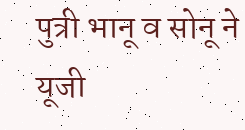पुत्री भानू व सोनू ने यूजी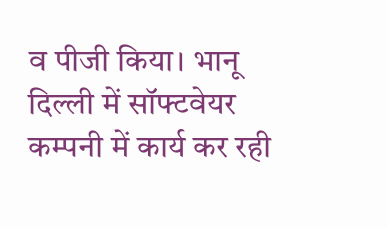व पीजी किया। भानू दिल्ली में सॉफ्टवेयर कम्पनी में कार्य कर रही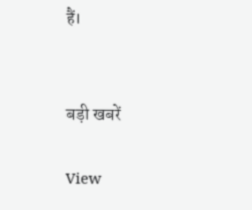हैं।


बड़ी खबरें

View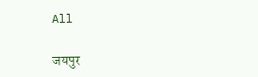All

जयपुर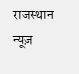राजस्थान न्यूज़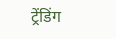ट्रेंडिंग